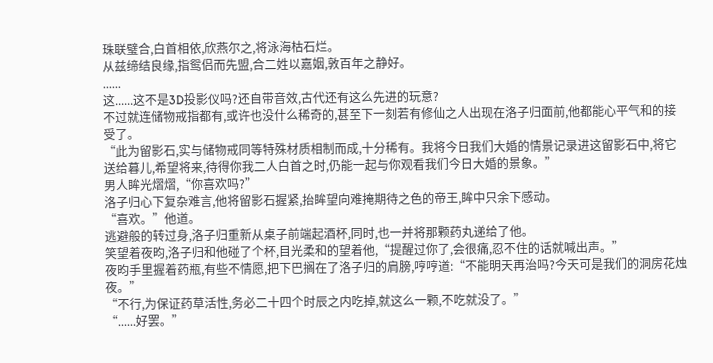珠联璧合,白首相依,欣燕尔之,将泳海枯石烂。
从兹缔结良缘,指鸳侣而先盟,合二姓以嘉姻,敦百年之静好。
......
这......这不是3D投影仪吗?还自带音效,古代还有这么先进的玩意?
不过就连储物戒指都有,或许也没什么稀奇的,甚至下一刻若有修仙之人出现在洛子归面前,他都能心平气和的接受了。
“此为留影石,实与储物戒同等特殊材质相制而成,十分稀有。我将今日我们大婚的情景记录进这留影石中,将它送给暮儿,希望将来,待得你我二人白首之时,仍能一起与你观看我们今日大婚的景象。”
男人眸光熠熠,“你喜欢吗?”
洛子归心下复杂难言,他将留影石握紧,抬眸望向难掩期待之色的帝王,眸中只余下感动。
“喜欢。”他道。
逃避般的转过身,洛子归重新从桌子前端起酒杯,同时,也一并将那颗药丸递给了他。
笑望着夜昀,洛子归和他碰了个杯,目光柔和的望着他,“提醒过你了,会很痛,忍不住的话就喊出声。”
夜昀手里握着药瓶,有些不情愿,把下巴搁在了洛子归的肩膀,哼哼道:“不能明天再治吗?今天可是我们的洞房花烛夜。”
“不行,为保证药草活性,务必二十四个时辰之内吃掉,就这么一颗,不吃就没了。”
“......好罢。”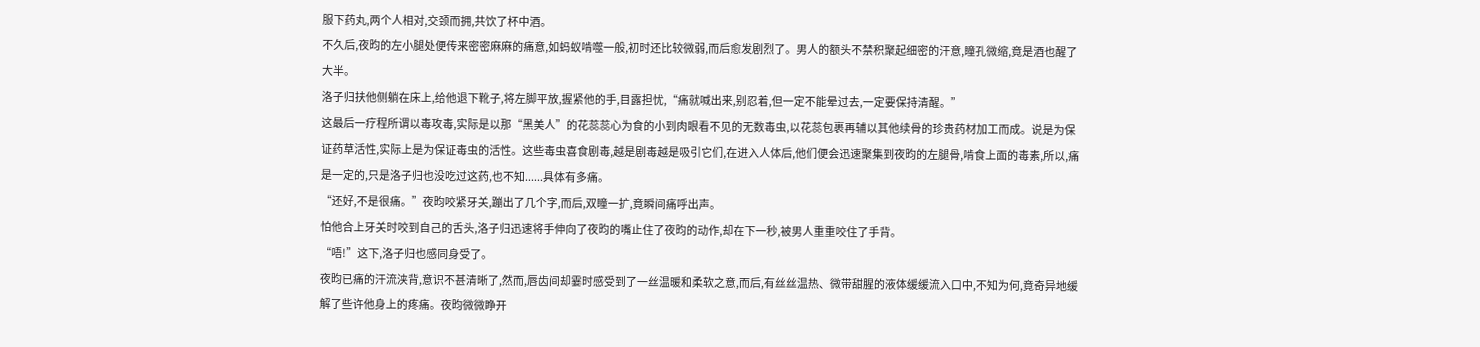服下药丸,两个人相对,交颈而拥,共饮了杯中酒。
不久后,夜昀的左小腿处便传来密密麻麻的痛意,如蚂蚁啃噬一般,初时还比较微弱,而后愈发剧烈了。男人的额头不禁积聚起细密的汗意,瞳孔微缩,竟是酒也醒了大半。
洛子归扶他侧躺在床上,给他退下靴子,将左脚平放,握紧他的手,目露担忧,“痛就喊出来,别忍着,但一定不能晕过去,一定要保持清醒。”
这最后一疗程所谓以毒攻毒,实际是以那“黑美人”的花蕊蕊心为食的小到肉眼看不见的无数毒虫,以花蕊包裹再辅以其他续骨的珍贵药材加工而成。说是为保证药草活性,实际上是为保证毒虫的活性。这些毒虫喜食剧毒,越是剧毒越是吸引它们,在进入人体后,他们便会迅速聚集到夜昀的左腿骨,啃食上面的毒素,所以,痛是一定的,只是洛子归也没吃过这药,也不知......具体有多痛。
“还好,不是很痛。”夜昀咬紧牙关,蹦出了几个字,而后,双瞳一扩,竟瞬间痛呼出声。
怕他合上牙关时咬到自己的舌头,洛子归迅速将手伸向了夜昀的嘴止住了夜昀的动作,却在下一秒,被男人重重咬住了手背。
“唔!”这下,洛子归也感同身受了。
夜昀已痛的汗流浃背,意识不甚清晰了,然而,唇齿间却霎时感受到了一丝温暖和柔软之意,而后,有丝丝温热、微带甜腥的液体缓缓流入口中,不知为何,竟奇异地缓解了些许他身上的疼痛。夜昀微微睁开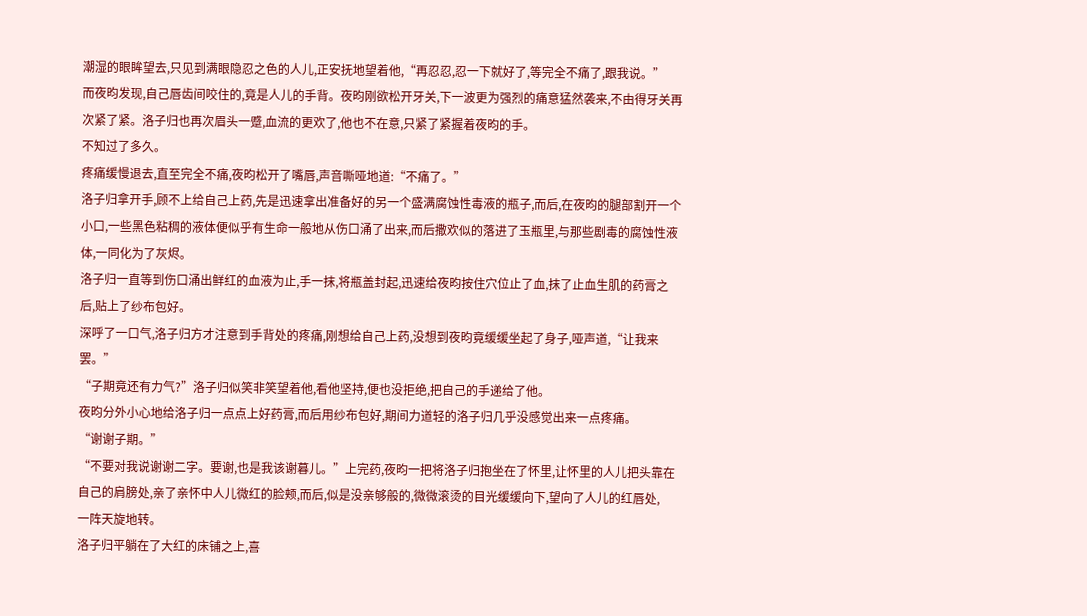潮湿的眼眸望去,只见到满眼隐忍之色的人儿,正安抚地望着他,“再忍忍,忍一下就好了,等完全不痛了,跟我说。”
而夜昀发现,自己唇齿间咬住的,竟是人儿的手背。夜昀刚欲松开牙关,下一波更为强烈的痛意猛然袭来,不由得牙关再次紧了紧。洛子归也再次眉头一蹙,血流的更欢了,他也不在意,只紧了紧握着夜昀的手。
不知过了多久。
疼痛缓慢退去,直至完全不痛,夜昀松开了嘴唇,声音嘶哑地道:“不痛了。”
洛子归拿开手,顾不上给自己上药,先是迅速拿出准备好的另一个盛满腐蚀性毒液的瓶子,而后,在夜昀的腿部割开一个小口,一些黑色粘稠的液体便似乎有生命一般地从伤口涌了出来,而后撒欢似的落进了玉瓶里,与那些剧毒的腐蚀性液体,一同化为了灰烬。
洛子归一直等到伤口涌出鲜红的血液为止,手一抹,将瓶盖封起,迅速给夜昀按住穴位止了血,抹了止血生肌的药膏之后,贴上了纱布包好。
深呼了一口气,洛子归方才注意到手背处的疼痛,刚想给自己上药,没想到夜昀竟缓缓坐起了身子,哑声道,“让我来罢。”
“子期竟还有力气?”洛子归似笑非笑望着他,看他坚持,便也没拒绝,把自己的手递给了他。
夜昀分外小心地给洛子归一点点上好药膏,而后用纱布包好,期间力道轻的洛子归几乎没感觉出来一点疼痛。
“谢谢子期。”
“不要对我说谢谢二字。要谢,也是我该谢暮儿。”上完药,夜昀一把将洛子归抱坐在了怀里,让怀里的人儿把头靠在自己的肩膀处,亲了亲怀中人儿微红的脸颊,而后,似是没亲够般的,微微滚烫的目光缓缓向下,望向了人儿的红唇处,
一阵天旋地转。
洛子归平躺在了大红的床铺之上,喜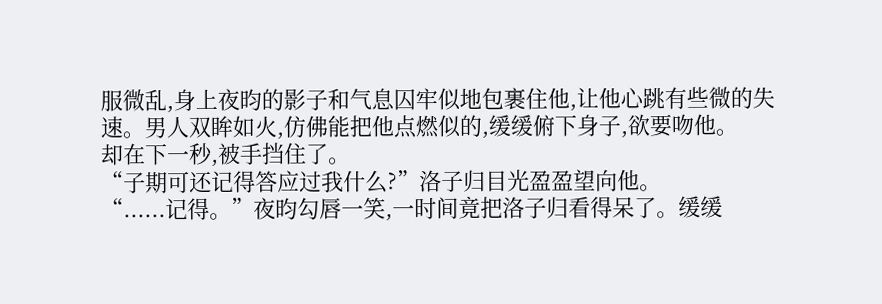服微乱,身上夜昀的影子和气息囚牢似地包裹住他,让他心跳有些微的失速。男人双眸如火,仿佛能把他点燃似的,缓缓俯下身子,欲要吻他。
却在下一秒,被手挡住了。
“子期可还记得答应过我什么?”洛子归目光盈盈望向他。
“......记得。”夜昀勾唇一笑,一时间竟把洛子归看得呆了。缓缓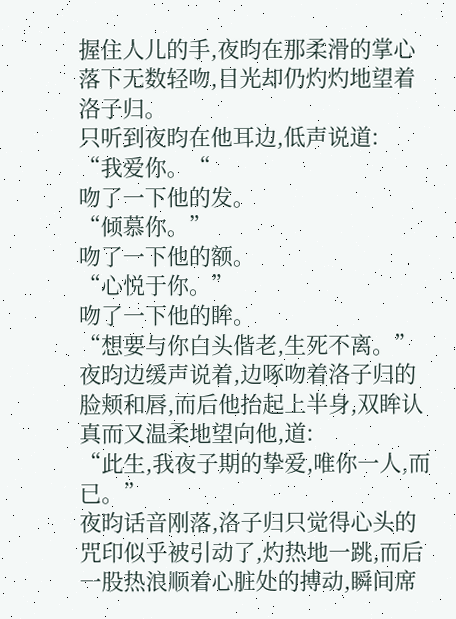握住人儿的手,夜昀在那柔滑的掌心落下无数轻吻,目光却仍灼灼地望着洛子归。
只听到夜昀在他耳边,低声说道:
“我爱你。“
吻了一下他的发。
“倾慕你。”
吻了一下他的额。
“心悦于你。”
吻了一下他的眸。
“想要与你白头偕老,生死不离。”
夜昀边缓声说着,边啄吻着洛子归的脸颊和唇,而后他抬起上半身,双眸认真而又温柔地望向他,道:
“此生,我夜子期的挚爱,唯你一人,而已。”
夜昀话音刚落,洛子归只觉得心头的咒印似乎被引动了,灼热地一跳,而后一股热浪顺着心脏处的搏动,瞬间席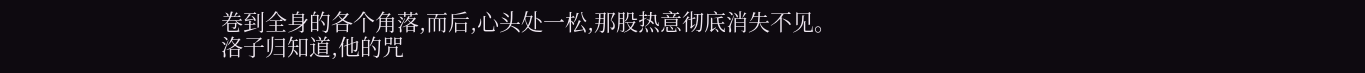卷到全身的各个角落,而后,心头处一松,那股热意彻底消失不见。
洛子归知道,他的咒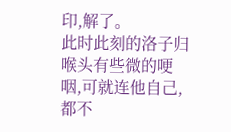印,解了。
此时此刻的洛子归喉头有些微的哽咽,可就连他自己,都不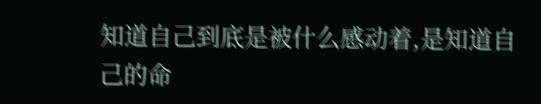知道自己到底是被什么感动着,是知道自己的命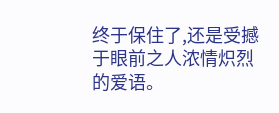终于保住了,还是受撼于眼前之人浓情炽烈的爱语。